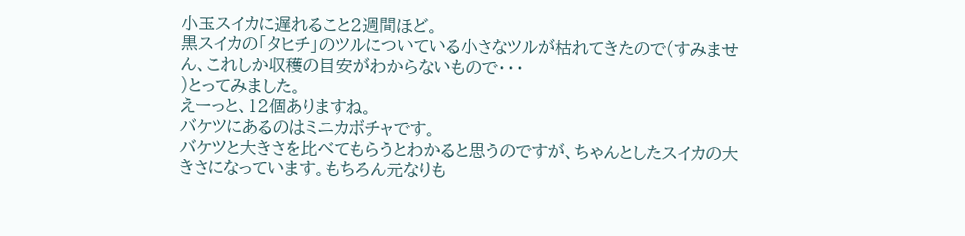小玉スイカに遅れること2週間ほど。
黒スイカの「タヒチ」のツルについている小さなツルが枯れてきたので(すみません、これしか収穫の目安がわからないもので・・・
)とってみました。
えーっと、12個ありますね。
バケツにあるのはミニカボチャです。
バケツと大きさを比べてもらうとわかると思うのですが、ちゃんとしたスイカの大きさになっています。もちろん元なりも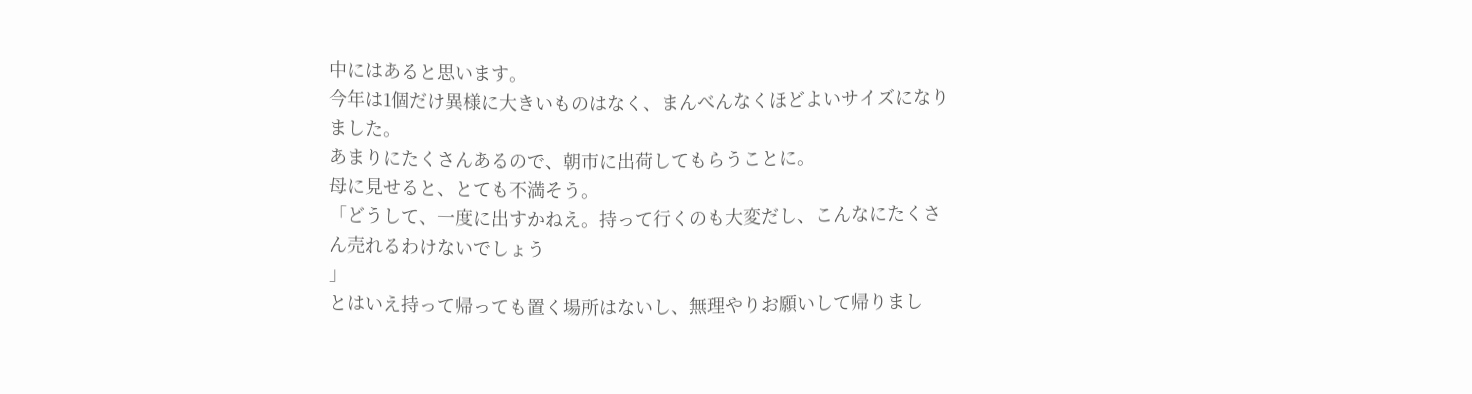中にはあると思います。
今年は1個だけ異様に大きいものはなく、まんべんなくほどよいサイズになりました。
あまりにたくさんあるので、朝市に出荷してもらうことに。
母に見せると、とても不満そう。
「どうして、一度に出すかねえ。持って行くのも大変だし、こんなにたくさん売れるわけないでしょう
」
とはいえ持って帰っても置く場所はないし、無理やりお願いして帰りまし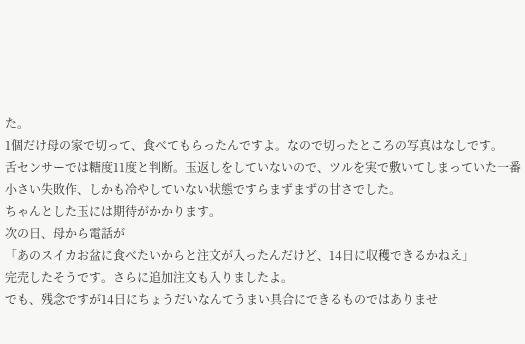た。
1個だけ母の家で切って、食べてもらったんですよ。なので切ったところの写真はなしです。
舌センサーでは糖度11度と判断。玉返しをしていないので、ツルを実で敷いてしまっていた一番小さい失敗作、しかも冷やしていない状態ですらまずまずの甘さでした。
ちゃんとした玉には期待がかかります。
次の日、母から電話が
「あのスイカお盆に食べたいからと注文が入ったんだけど、14日に収穫できるかねえ」
完売したそうです。さらに追加注文も入りましたよ。
でも、残念ですが14日にちょうだいなんてうまい具合にできるものではありませ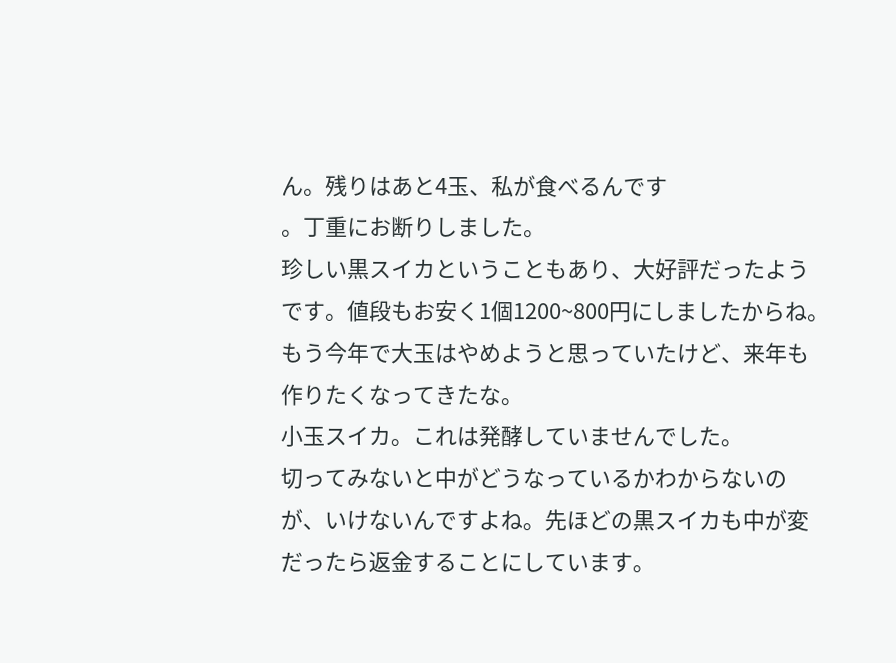ん。残りはあと4玉、私が食べるんです
。丁重にお断りしました。
珍しい黒スイカということもあり、大好評だったようです。値段もお安く1個1200~800円にしましたからね。
もう今年で大玉はやめようと思っていたけど、来年も作りたくなってきたな。
小玉スイカ。これは発酵していませんでした。
切ってみないと中がどうなっているかわからないのが、いけないんですよね。先ほどの黒スイカも中が変だったら返金することにしています。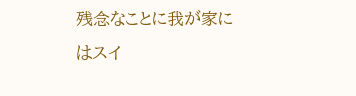残念なことに我が家にはスイ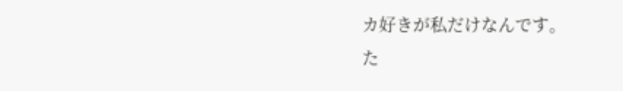カ好きが私だけなんです。
た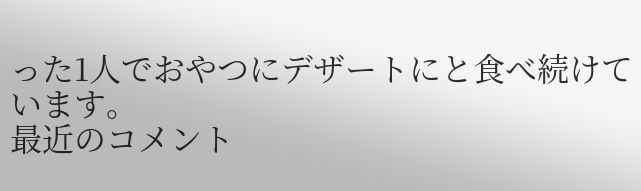った1人でおやつにデザートにと食べ続けています。
最近のコメント